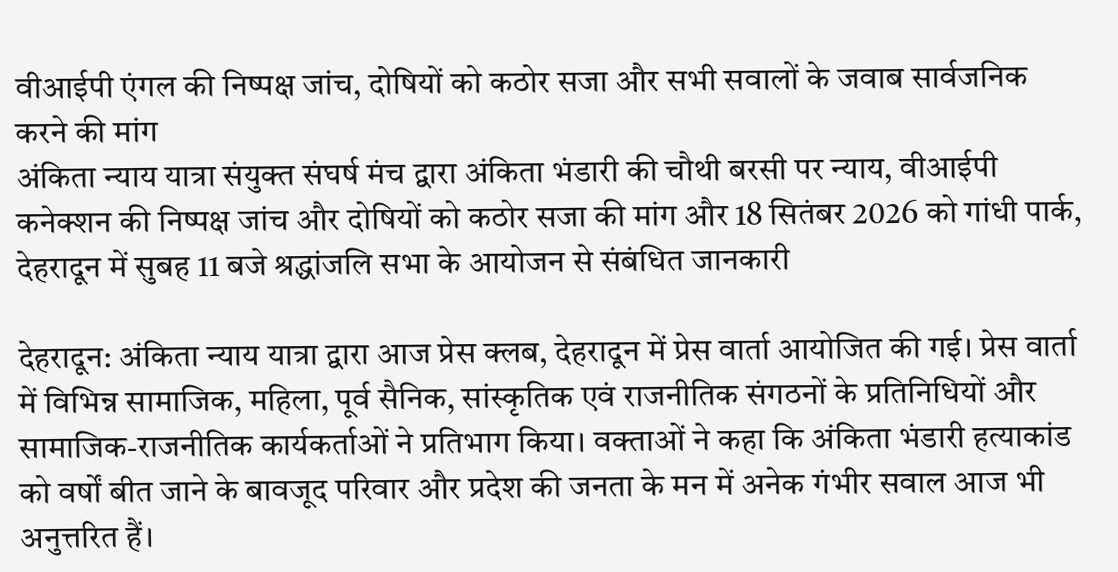वीआईपी एंगल की निष्पक्ष जांच, दोषियों को कठोर सजा और सभी सवालों के जवाब सार्वजनिक करने की मांग
अंकिता न्याय यात्रा संयुक्त संघर्ष मंच द्वारा अंकिता भंडारी की चौथी बरसी पर न्याय, वीआईपी कनेक्शन की निष्पक्ष जांच और दोषियों को कठोर सजा की मांग और 18 सितंबर 2026 को गांधी पार्क, देहरादून में सुबह 11 बजे श्रद्धांजलि सभा के आयोजन से संबंधित जानकारी

देहरादून: अंकिता न्याय यात्रा द्वारा आज प्रेस क्लब, देहरादून में प्रेस वार्ता आयोजित की गई। प्रेस वार्ता में विभिन्न सामाजिक, महिला, पूर्व सैनिक, सांस्कृतिक एवं राजनीतिक संगठनों के प्रतिनिधियों और सामाजिक-राजनीतिक कार्यकर्ताओं ने प्रतिभाग किया। वक्ताओं ने कहा कि अंकिता भंडारी हत्याकांड को वर्षों बीत जाने के बावजूद परिवार और प्रदेश की जनता के मन में अनेक गंभीर सवाल आज भी अनुत्तरित हैं।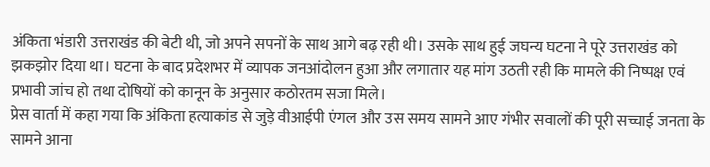अंकिता भंडारी उत्तराखंड की बेटी थी, जो अपने सपनों के साथ आगे बढ़ रही थी। उसके साथ हुई जघन्य घटना ने पूरे उत्तराखंड को झकझोर दिया था। घटना के बाद प्रदेशभर में व्यापक जनआंदोलन हुआ और लगातार यह मांग उठती रही कि मामले की निष्पक्ष एवं प्रभावी जांच हो तथा दोषियों को कानून के अनुसार कठोरतम सजा मिले।
प्रेस वार्ता में कहा गया कि अंकिता हत्याकांड से जुड़े वीआईपी एंगल और उस समय सामने आए गंभीर सवालों की पूरी सच्चाई जनता के सामने आना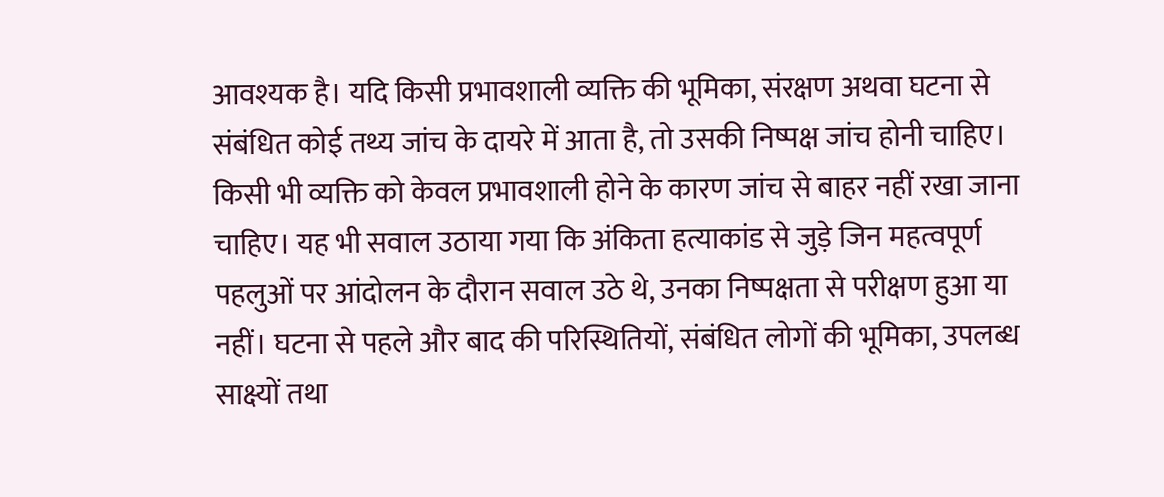आवश्यक है। यदि किसी प्रभावशाली व्यक्ति की भूमिका, संरक्षण अथवा घटना से संबंधित कोई तथ्य जांच के दायरे में आता है, तो उसकी निष्पक्ष जांच होनी चाहिए। किसी भी व्यक्ति को केवल प्रभावशाली होने के कारण जांच से बाहर नहीं रखा जाना चाहिए। यह भी सवाल उठाया गया कि अंकिता हत्याकांड से जुड़े जिन महत्वपूर्ण पहलुओं पर आंदोलन के दौरान सवाल उठे थे, उनका निष्पक्षता से परीक्षण हुआ या नहीं। घटना से पहले और बाद की परिस्थितियों, संबंधित लोगों की भूमिका, उपलब्ध साक्ष्यों तथा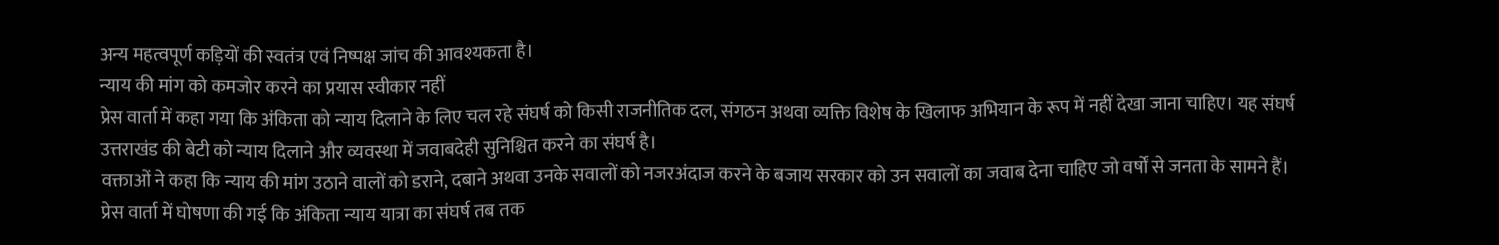अन्य महत्वपूर्ण कड़ियों की स्वतंत्र एवं निष्पक्ष जांच की आवश्यकता है।
न्याय की मांग को कमजोर करने का प्रयास स्वीकार नहीं
प्रेस वार्ता में कहा गया कि अंकिता को न्याय दिलाने के लिए चल रहे संघर्ष को किसी राजनीतिक दल, संगठन अथवा व्यक्ति विशेष के खिलाफ अभियान के रूप में नहीं देखा जाना चाहिए। यह संघर्ष उत्तराखंड की बेटी को न्याय दिलाने और व्यवस्था में जवाबदेही सुनिश्चित करने का संघर्ष है।
वक्ताओं ने कहा कि न्याय की मांग उठाने वालों को डराने, दबाने अथवा उनके सवालों को नजरअंदाज करने के बजाय सरकार को उन सवालों का जवाब देना चाहिए जो वर्षों से जनता के सामने हैं।
प्रेस वार्ता में घोषणा की गई कि अंकिता न्याय यात्रा का संघर्ष तब तक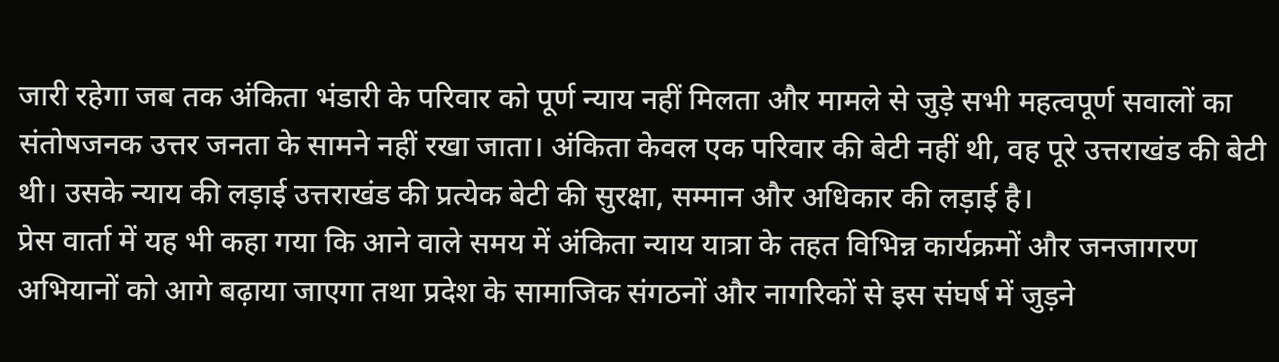जारी रहेगा जब तक अंकिता भंडारी के परिवार को पूर्ण न्याय नहीं मिलता और मामले से जुड़े सभी महत्वपूर्ण सवालों का संतोषजनक उत्तर जनता के सामने नहीं रखा जाता। अंकिता केवल एक परिवार की बेटी नहीं थी, वह पूरे उत्तराखंड की बेटी थी। उसके न्याय की लड़ाई उत्तराखंड की प्रत्येक बेटी की सुरक्षा, सम्मान और अधिकार की लड़ाई है।
प्रेस वार्ता में यह भी कहा गया कि आने वाले समय में अंकिता न्याय यात्रा के तहत विभिन्न कार्यक्रमों और जनजागरण अभियानों को आगे बढ़ाया जाएगा तथा प्रदेश के सामाजिक संगठनों और नागरिकों से इस संघर्ष में जुड़ने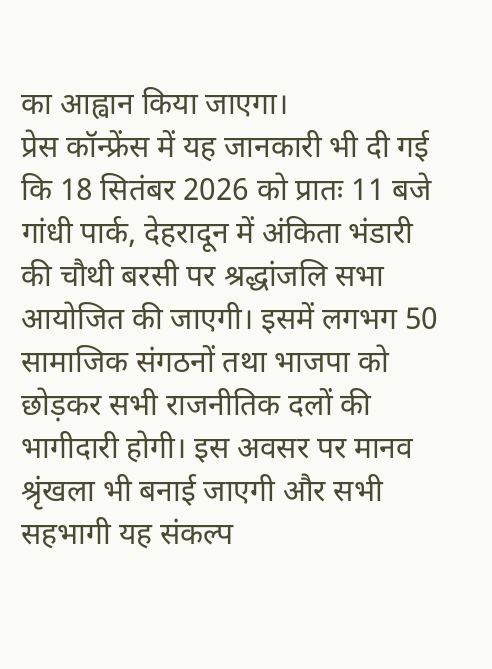का आह्वान किया जाएगा।
प्रेस कॉन्फ्रेंस में यह जानकारी भी दी गई कि 18 सितंबर 2026 को प्रातः 11 बजे गांधी पार्क, देहरादून में अंकिता भंडारी की चौथी बरसी पर श्रद्धांजलि सभा आयोजित की जाएगी। इसमें लगभग 50 सामाजिक संगठनों तथा भाजपा को छोड़कर सभी राजनीतिक दलों की भागीदारी होगी। इस अवसर पर मानव श्रृंखला भी बनाई जाएगी और सभी सहभागी यह संकल्प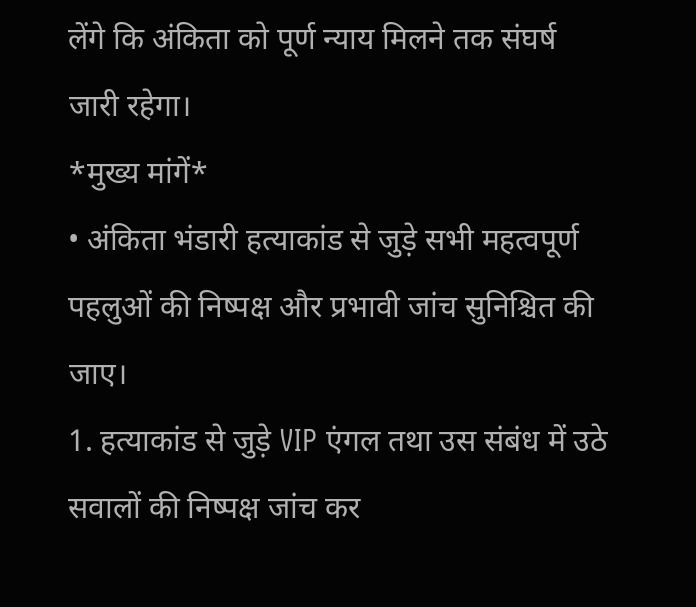लेंगे कि अंकिता को पूर्ण न्याय मिलने तक संघर्ष जारी रहेगा।
*मुख्य मांगें*
• अंकिता भंडारी हत्याकांड से जुड़े सभी महत्वपूर्ण पहलुओं की निष्पक्ष और प्रभावी जांच सुनिश्चित की जाए।
1. हत्याकांड से जुड़े VIP एंगल तथा उस संबंध में उठे सवालों की निष्पक्ष जांच कर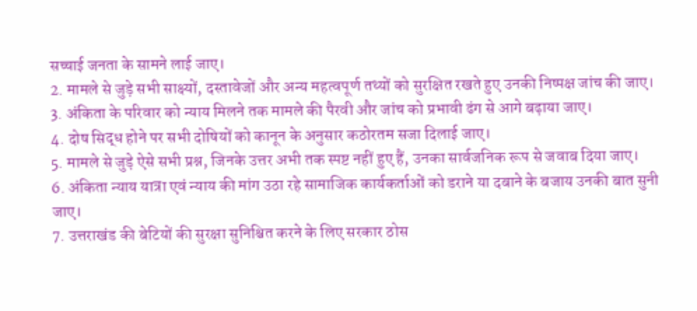सच्चाई जनता के सामने लाई जाए।
2. मामले से जुड़े सभी साक्ष्यों, दस्तावेजों और अन्य महत्वपूर्ण तथ्यों को सुरक्षित रखते हुए उनकी निष्पक्ष जांच की जाए।
3. अंकिता के परिवार को न्याय मिलने तक मामले की पैरवी और जांच को प्रभावी ढंग से आगे बढ़ाया जाए।
4. दोष सिद्ध होने पर सभी दोषियों को कानून के अनुसार कठोरतम सजा दिलाई जाए।
5. मामले से जुड़े ऐसे सभी प्रश्न, जिनके उत्तर अभी तक स्पष्ट नहीं हुए हैं, उनका सार्वजनिक रूप से जवाब दिया जाए।
6. अंकिता न्याय यात्रा एवं न्याय की मांग उठा रहे सामाजिक कार्यकर्ताओं को डराने या दबाने के बजाय उनकी बात सुनी जाए।
7. उत्तराखंड की बेटियों की सुरक्षा सुनिश्चित करने के लिए सरकार ठोस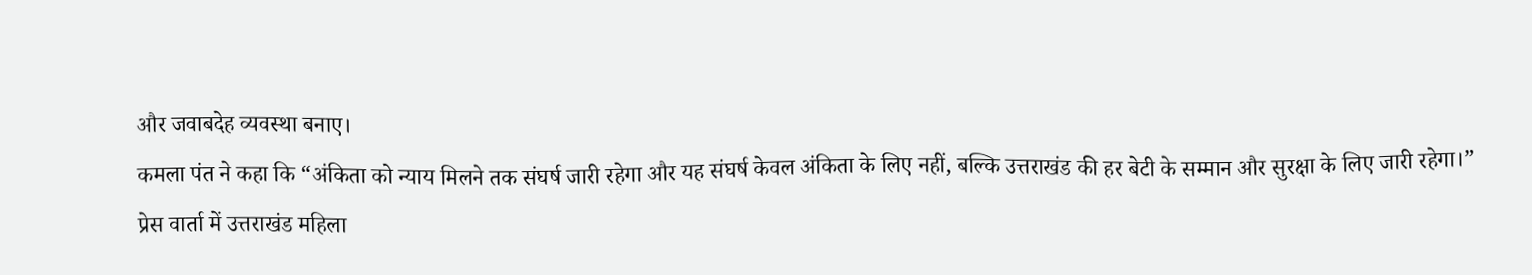और जवाबदेह व्यवस्था बनाए।
कमला पंत ने कहा कि “अंकिता को न्याय मिलने तक संघर्ष जारी रहेगा और यह संघर्ष केवल अंकिता के लिए नहीं, बल्कि उत्तराखंड की हर बेटी के सम्मान और सुरक्षा के लिए जारी रहेगा।”
प्रेस वार्ता में उत्तराखंड महिला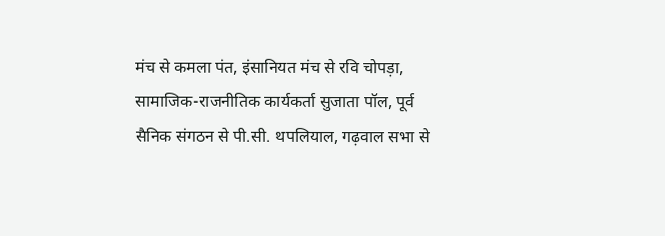मंच से कमला पंत, इंसानियत मंच से रवि चोपड़ा, सामाजिक-राजनीतिक कार्यकर्ता सुजाता पॉल, पूर्व सैनिक संगठन से पी.सी. थपलियाल, गढ़वाल सभा से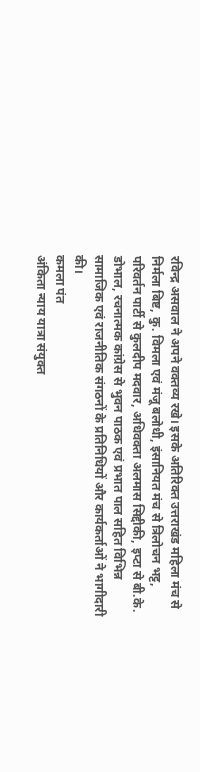रविन्द्र असवाल ने अपने वक्तव्य रखे। इसके अतिरिक्त उत्तराखंड महिला मंच से निर्मला बिष्ट, कु. विमला एवं मंजू बलोधी, इंसानियत मंच से त्रिलोचन भट्ट, परिवर्तन पार्टी से कुलदीप मदवार, अधिवक्ता अलमास सिद्दीकी, इप्टा से बी.के. डोभाल, रचनात्मक कांग्रेस से भुवन पाठक एवं प्रभात पाल सहित विभिन्न सामाजिक एवं राजनीतिक संगठनों के प्रतिनिधियों और कार्यकर्ताओं ने भागीदारी की।
कमला पंत
अंकिता न्याय यात्रा संयुक्त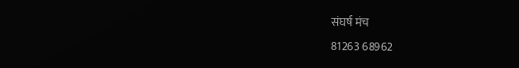संघर्ष मंच
81263 68962